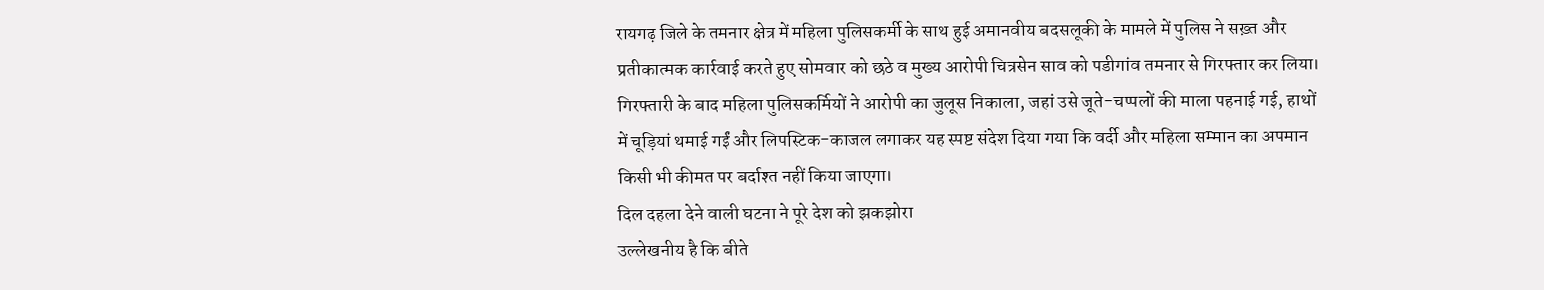रायगढ़ जिले के तमनार क्षेत्र में महिला पुलिसकर्मी के साथ हुई अमानवीय बदसलूकी के मामले में पुलिस ने सख़्त और प्रतीकात्मक कार्रवाई करते हुए सोमवार को छठे व मुख्य आरोपी चित्रसेन साव को पडीगांव तमनार से गिरफ्तार कर लिया। गिरफ्तारी के बाद महिला पुलिसकर्मियों ने आरोपी का जुलूस निकाला, जहां उसे जूते-चप्पलों की माला पहनाई गई, हाथों में चूड़ियां थमाई गईं और लिपस्टिक-काजल लगाकर यह स्पष्ट संदेश दिया गया कि वर्दी और महिला सम्मान का अपमान किसी भी कीमत पर बर्दाश्त नहीं किया जाएगा।
दिल दहला देने वाली घटना ने पूरे देश को झकझोरा
उल्लेखनीय है कि बीते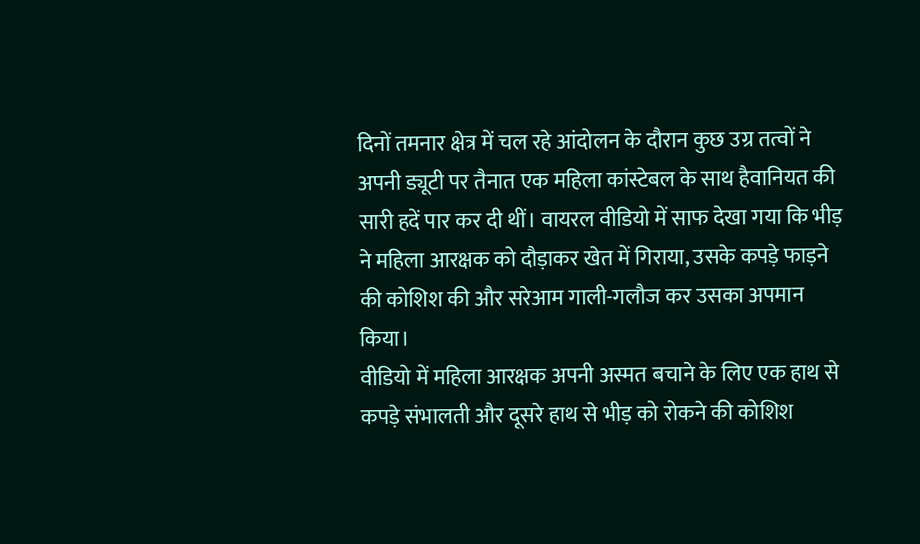दिनों तमनार क्षेत्र में चल रहे आंदोलन के दौरान कुछ उग्र तत्वों ने अपनी ड्यूटी पर तैनात एक महिला कांस्टेबल के साथ हैवानियत की सारी हदें पार कर दी थीं। वायरल वीडियो में साफ देखा गया कि भीड़ ने महिला आरक्षक को दौड़ाकर खेत में गिराया, उसके कपड़े फाड़ने की कोशिश की और सरेआम गाली-गलौज कर उसका अपमान किया।
वीडियो में महिला आरक्षक अपनी अस्मत बचाने के लिए एक हाथ से कपड़े संभालती और दूसरे हाथ से भीड़ को रोकने की कोशिश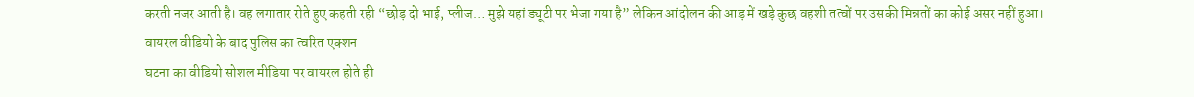करती नजर आती है। वह लगातार रोते हुए कहती रही “छोड़ दो भाई, प्लीज… मुझे यहां ड्यूटी पर भेजा गया है” लेकिन आंदोलन की आड़ में खड़े कुछ वहशी तत्वों पर उसकी मिन्नतों का कोई असर नहीं हुआ।
वायरल वीडियो के बाद पुलिस का त्वरित एक्शन
घटना का वीडियो सोशल मीडिया पर वायरल होते ही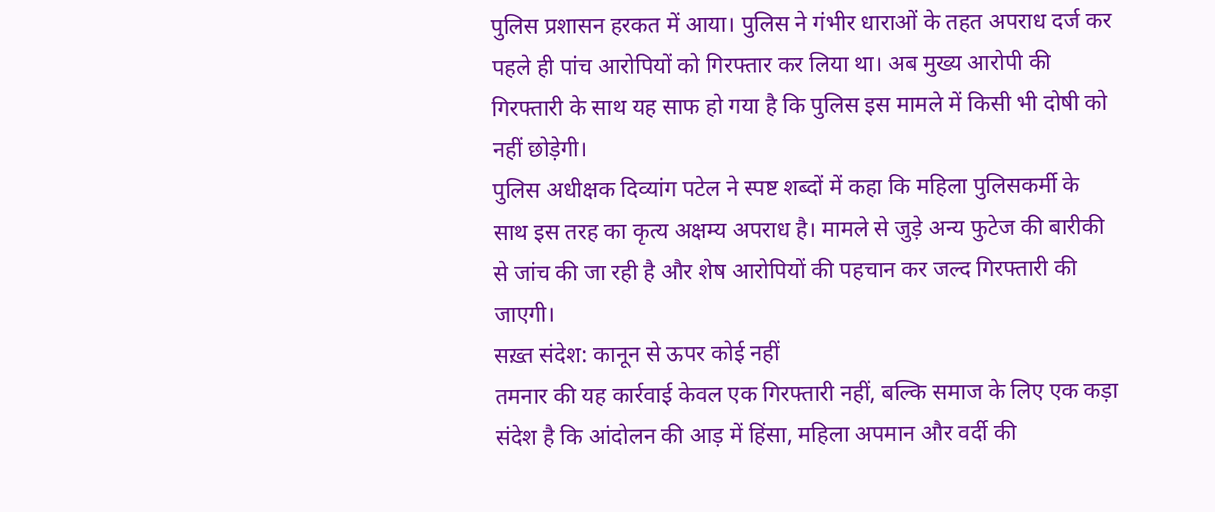पुलिस प्रशासन हरकत में आया। पुलिस ने गंभीर धाराओं के तहत अपराध दर्ज कर पहले ही पांच आरोपियों को गिरफ्तार कर लिया था। अब मुख्य आरोपी की गिरफ्तारी के साथ यह साफ हो गया है कि पुलिस इस मामले में किसी भी दोषी को नहीं छोड़ेगी।
पुलिस अधीक्षक दिव्यांग पटेल ने स्पष्ट शब्दों में कहा कि महिला पुलिसकर्मी के साथ इस तरह का कृत्य अक्षम्य अपराध है। मामले से जुड़े अन्य फुटेज की बारीकी से जांच की जा रही है और शेष आरोपियों की पहचान कर जल्द गिरफ्तारी की जाएगी।
सख़्त संदेश: कानून से ऊपर कोई नहीं
तमनार की यह कार्रवाई केवल एक गिरफ्तारी नहीं, बल्कि समाज के लिए एक कड़ा संदेश है कि आंदोलन की आड़ में हिंसा, महिला अपमान और वर्दी की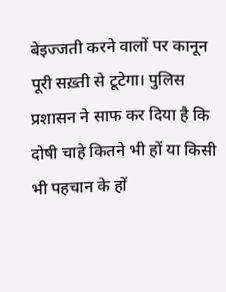बेइज्जती करने वालों पर कानून पूरी सख़्ती से टूटेगा। पुलिस प्रशासन ने साफ कर दिया है कि दोषी चाहे कितने भी हों या किसी भी पहचान के हों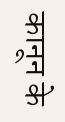कानून के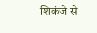शिकंजे से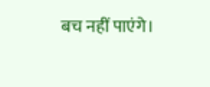बच नहीं पाएंगे।